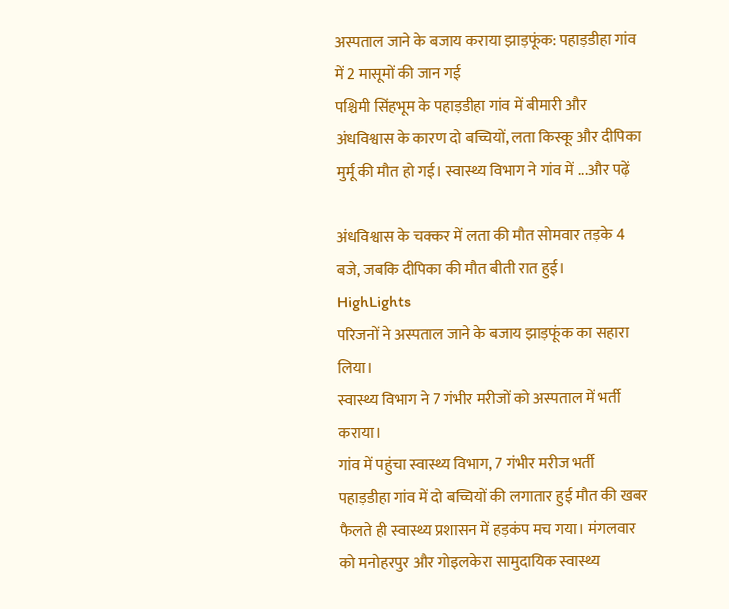अस्पताल जाने के बजाय कराया झाड़फूंक: पहाड़डीहा गांव में 2 मासूमों की जान गई
पश्चिमी सिंहभूम के पहाड़डीहा गांव में बीमारी और अंधविश्वास के कारण दो बच्चियों, लता किस्कू और दीपिका मुर्मू की मौत हो गई। स्वास्थ्य विभाग ने गांव में ...और पढ़ें

अंधविश्वास के चक्कर में लता की मौत सोमवार तड़के 4 बजे, जबकि दीपिका की मौत बीती रात हुई।
HighLights
परिजनों ने अस्पताल जाने के बजाय झाड़फूंक का सहारा लिया।
स्वास्थ्य विभाग ने 7 गंभीर मरीजों को अस्पताल में भर्ती कराया।
गांव में पहुंचा स्वास्थ्य विभाग, 7 गंभीर मरीज भर्ती
पहाड़डीहा गांव में दो बच्चियों की लगातार हुई मौत की खबर फैलते ही स्वास्थ्य प्रशासन में हड़कंप मच गया। मंगलवार को मनोहरपुर और गोइलकेरा सामुदायिक स्वास्थ्य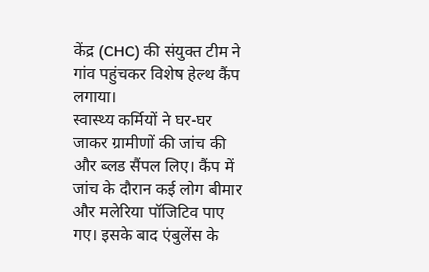केंद्र (CHC) की संयुक्त टीम ने गांव पहुंचकर विशेष हेल्थ कैंप लगाया।
स्वास्थ्य कर्मियों ने घर-घर जाकर ग्रामीणों की जांच की और ब्लड सैंपल लिए। कैंप में जांच के दौरान कई लोग बीमार और मलेरिया पॉजिटिव पाए गए। इसके बाद एंबुलेंस के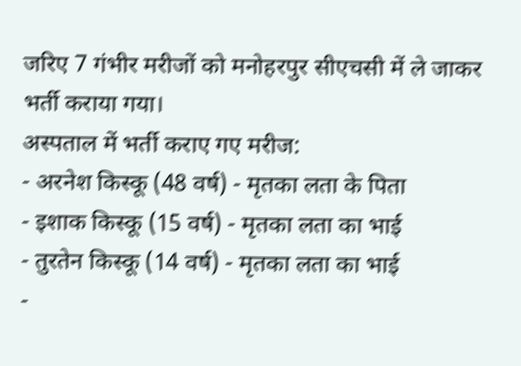जरिए 7 गंभीर मरीजों को मनोहरपुर सीएचसी में ले जाकर भर्ती कराया गया।
अस्पताल में भर्ती कराए गए मरीज:
- अरनेश किस्कू (48 वर्ष) - मृतका लता के पिता
- इशाक किस्कू (15 वर्ष) - मृतका लता का भाई
- तुरतेन किस्कू (14 वर्ष) - मृतका लता का भाई
-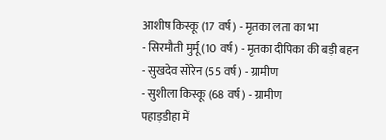आशीष किस्कू (17 वर्ष) - मृतका लता का भा
- सिरमौती मुर्मू (10 वर्ष) - मृतका दीपिका की बड़ी बहन
- सुखदेव सोरेन (55 वर्ष) - ग्रामीण
- सुशीला किस्कू (68 वर्ष) - ग्रामीण
पहाड़डीहा में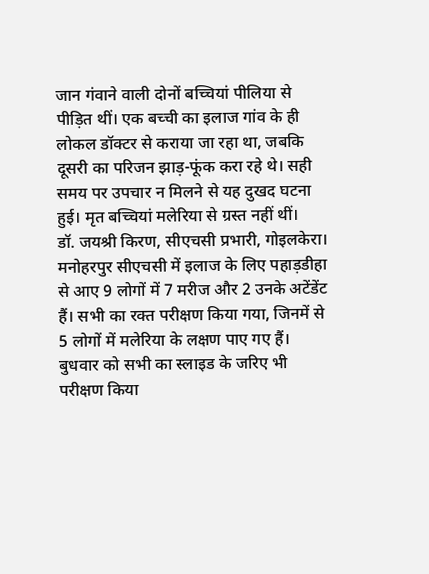जान गंवाने वाली दोनों बच्चियां पीलिया से पीड़ित थीं। एक बच्ची का इलाज गांव के ही लोकल डॉक्टर से कराया जा रहा था, जबकि दूसरी का परिजन झाड़-फूंक करा रहे थे। सही समय पर उपचार न मिलने से यह दुखद घटना हुई। मृत बच्चियां मलेरिया से ग्रस्त नहीं थीं।
डॉ. जयश्री किरण, सीएचसी प्रभारी, गोइलकेरा।
मनोहरपुर सीएचसी में इलाज के लिए पहाड़डीहा से आए 9 लोगों में 7 मरीज और 2 उनके अटेंडेंट हैं। सभी का रक्त परीक्षण किया गया, जिनमें से 5 लोगों में मलेरिया के लक्षण पाए गए हैं। बुधवार को सभी का स्लाइड के जरिए भी परीक्षण किया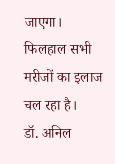जाएगा। फिलहाल सभी मरीजों का इलाज चल रहा है।
डॉ. अनिल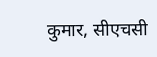कुमार, सीएचसी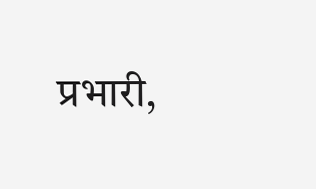प्रभारी,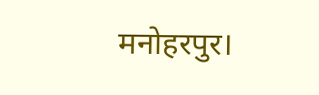मनोहरपुर।